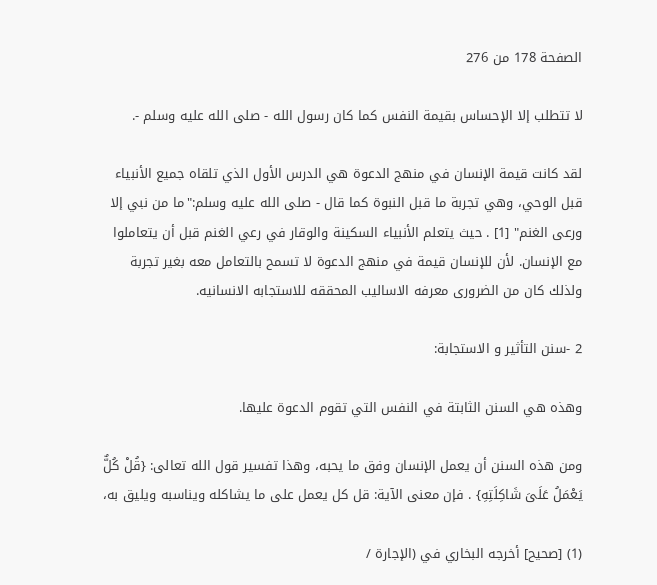الصفحة 178 من 276

لا تتطلب إلا الإحساس بقيمة النفس كما كان رسول الله - صلى الله عليه وسلم -.

لقد كانت قيمة الإنسان في منهج الدعوة هي الدرس الأول الذي تلقاه جميع الأنبياء قبل الوحي، وهي تجربة ما قبل النبوة كما قال - صلى الله عليه وسلم:"ما من نبي إلا ورعى الغنم" [1] . حيث يتعلم الأنبياء السكينة والوقار في رعي الغنم قبل أن يتعاملوا مع الإنسان. لأن للإنسان قيمة في منهج الدعوة لا تسمح بالتعامل معه بغير تجربة ولذلك كان من الضرورى معرفه الاساليب المحققه للاستجابه الانسانيه.

2 -سنن التأثير و الاستجابة:

وهذه هي السنن الثابتة في النفس التي تقوم الدعوة عليها.

ومن هذه السنن أن يعمل الإنسان وفق ما يحبه، وهذا تفسير قول الله تعالى: {قُلْ كُلٌّ يَعْمَلُ عَلَىَ شَاكِلَتِهِ} . فإن معنى الآية: قل كل يعمل على ما يشاكله ويناسبه ويليق به،

(1) [صحيح] أخرجه البخاري في (الإجارة /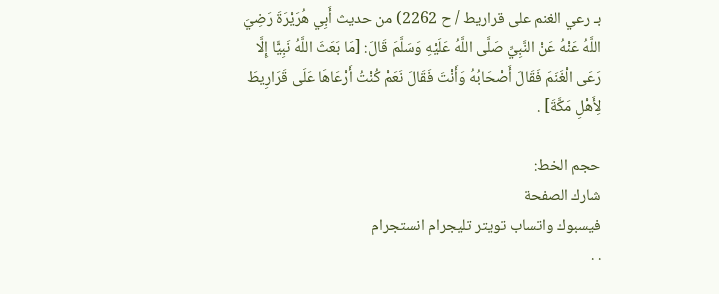بـ رعي الغنم على قراريط / ح 2262) من حديث أَبِي هُرَيْرَةَ رَضِيَ اللَّهُ عَنْهُ عَنْ النَّبِيِّ صَلَّى اللَّهُ عَلَيْهِ وَسَلَّمَ قَالَ: [مَا بَعَثَ اللَّهُ نَبِيًّا إِلَّا رَعَى الْغَنَمَ فَقَالَ أَصْحَابُهُ وَأَنْتَ فَقَالَ نَعَمْ كُنْتُ أَرْعَاهَا عَلَى قَرَارِيطَ لِأَهْلِ مَكَّةَ] .

حجم الخط:
شارك الصفحة
فيسبوك واتساب تويتر تليجرام انستجرام
. .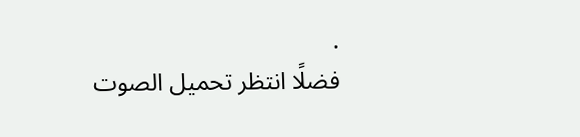.
فضلًا انتظر تحميل الصوت